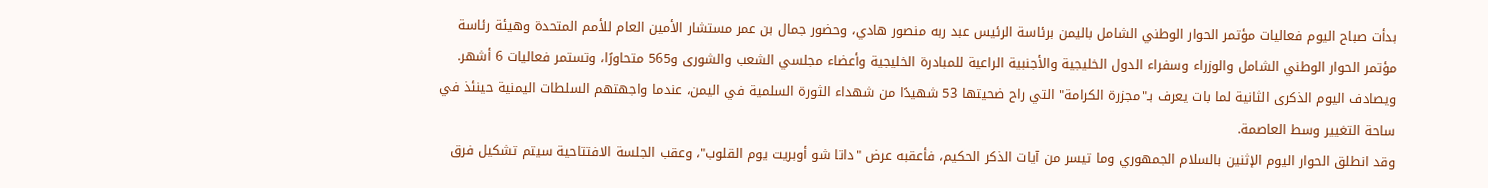بدأت صباح اليوم فعاليات مؤتمر الحوار الوطني الشامل باليمن برئاسة الرئيس عبد ربه منصور هادي، وحضور جمال بن عمر مستشار الأمين العام للأمم المتحدة وهيئة رئاسة مؤتمر الحوار الوطني الشامل والوزراء وسفراء الدول الخليجية والأجنبية الراعية للمبادرة الخليجية وأعضاء مجلسي الشعب والشورى و565 متحاورًا، وتستمر فعاليات 6 أشهر.
ويصادف اليوم الذكرى الثانية لما بات يعرف بـ"مجزرة الكرامة" التي راح ضحيتها 53 شهيدًا من شهداء الثورة السلمية في اليمن، عندما واجهتهم السلطات اليمنية حينئذ في ساحة التغيير وسط العاصمة.
وقد انطلق الحوار اليوم الإثنين بالسلام الجمهوري وما تيسر من آيات الذكر الحكيم، فأعقبه عرض "داتا شو أوبريت يوم القلوب"، وعقب الجلسة الافتتاحية سيتم تشكيل فرق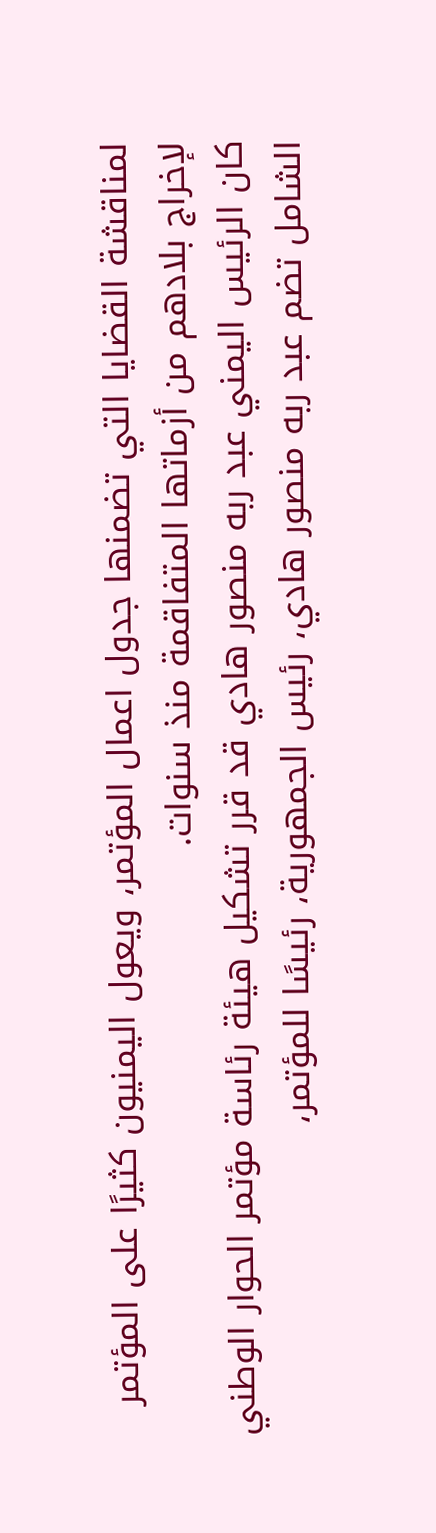لمناقشة القضايا التي تضمنها جدول اعمال المؤتمر، ويعول اليمنيون كثيرًا على المؤتمر لإخراج بلادهم من أزماتها المتفاقمة منذ سنوات.
كان الرئيس اليمني عبد ربه منصور هادي قد قرر تشكيل هيئة رئاسة مؤتمر الحوار الوطني الشامل تضم عبد ربه منصور هادي، رئيس الجمهورية، رئيسًا للمؤتمر،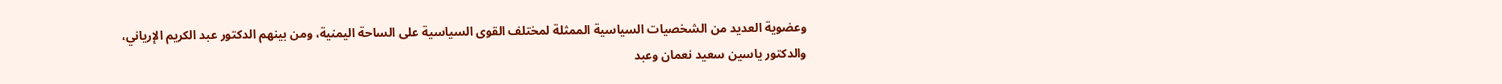وعضوية العديد من الشخصيات السياسية الممثلة لمختلف القوى السياسية على الساحة اليمنية، ومن بينهم الدكتور عبد الكريم الإرياني، والدكتور ياسين سعيد نعمان وعبد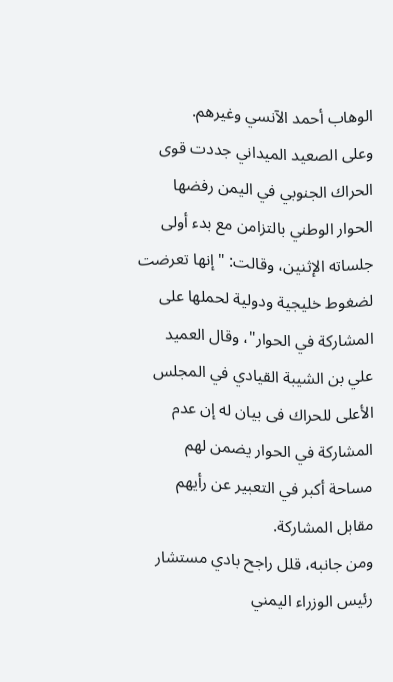الوهاب أحمد الآنسي وغيرهم.
وعلى الصعيد الميداني جددت قوى الحراك الجنوبي في اليمن رفضها الحوار الوطني بالتزامن مع بدء أولى جلساته الإثنين، وقالت: "إنها تعرضت لضغوط خليجية ودولية لحملها على المشاركة في الحوار"، وقال العميد علي بن الشيبة القيادي في المجلس الأعلى للحراك فى بيان له إن عدم المشاركة في الحوار يضمن لهم مساحة أكبر في التعبير عن رأيهم مقابل المشاركة.
ومن جانبه، قلل راجح بادي مستشار رئيس الوزراء اليمني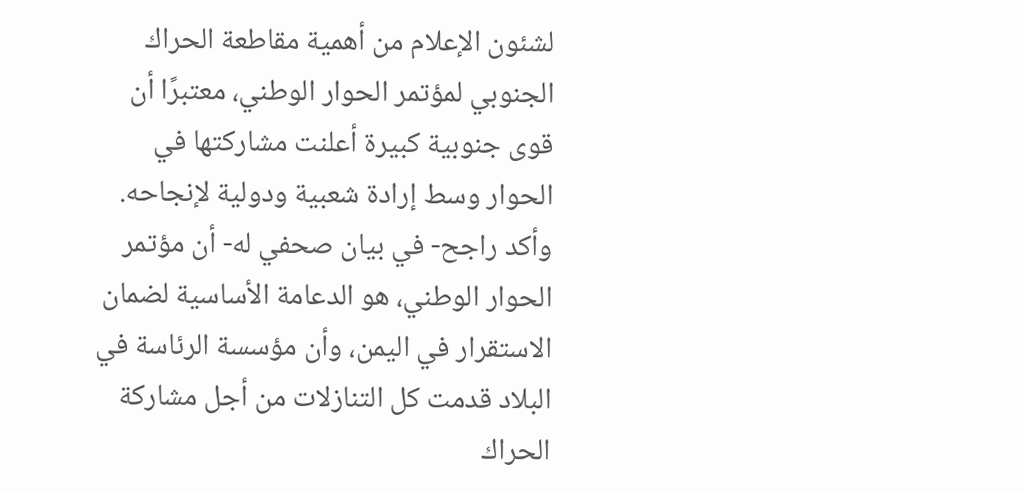لشئون الإعلام من أهمية مقاطعة الحراك الجنوبي لمؤتمر الحوار الوطني، معتبرًا أن قوى جنوبية كبيرة أعلنت مشاركتها في الحوار وسط إرادة شعبية ودولية لإنجاحه.
وأكد راجح- في بيان صحفي له- أن مؤتمر الحوار الوطني، هو الدعامة الأساسية لضمان الاستقرار في اليمن، وأن مؤسسة الرئاسة في البلاد قدمت كل التنازلات من أجل مشاركة الحراك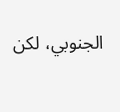الجنوبي، لكن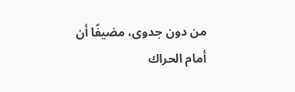من دون جدوى، مضيفًا أن أمام الحراك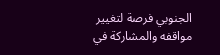الجنوبي فرصة لتغيير مواقفه والمشاركة في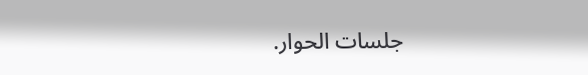جلسات الحوار.